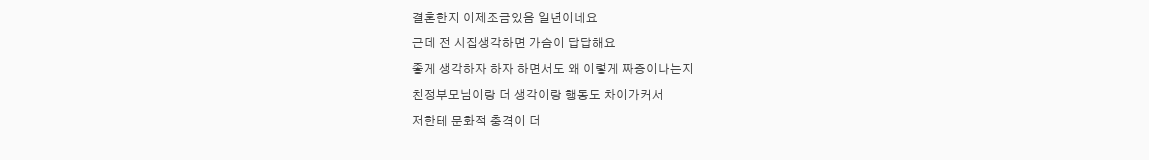결혼한지 이제조금있음 일년이네요
근데 전 시집생각하면 가슴이 답답해요
좋게 생각하자 하자 하면서도 왜 이렇게 짜증이나는지
친정부모님이랑 더 생각이랑 행동도 차이가커서
저한테 문화적 충격이 더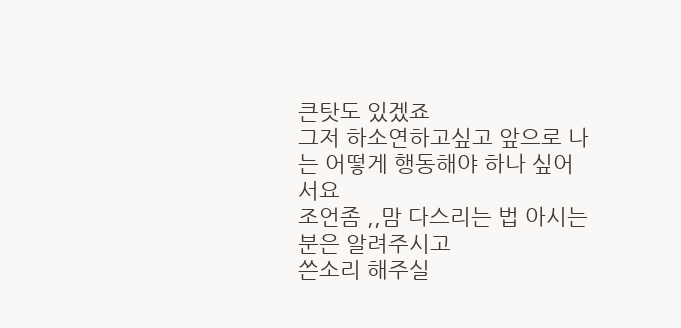큰탓도 있겠죠
그저 하소연하고싶고 앞으로 나는 어떻게 행동해야 하나 싶어서요
조언좀 ,,맘 다스리는 법 아시는분은 알려주시고
쓴소리 해주실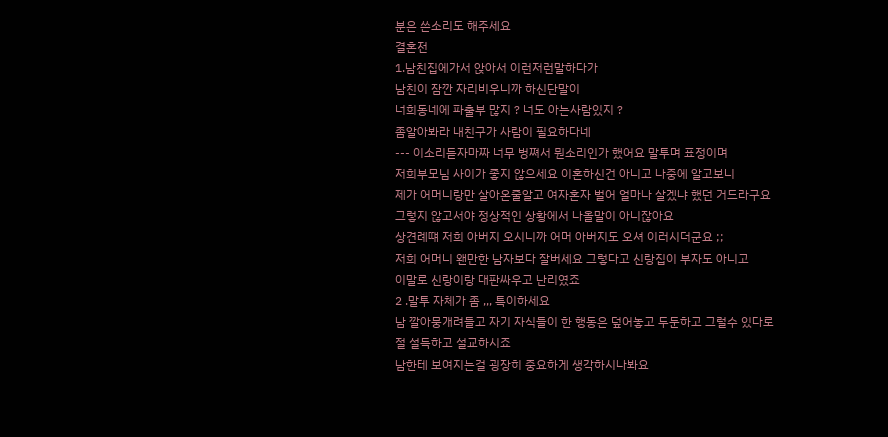분은 쓴소리도 해주세요
결혼전
1.남친집에가서 앉아서 이런저런말하다가
남친이 잠깐 자리비우니까 하신단말이
너희동네에 파출부 많지 ? 너도 아는사람있지 ?
좀알아봐라 내친구가 사람이 필요하다네
--- 이소리듣자마짜 너무 벙쪄서 뭔소리인가 했어요 말투며 표정이며
저희부모님 사이가 좋지 않으세요 이혼하신건 아니고 나중에 알고보니
제가 어머니랑만 살아온줄알고 여자혼자 벌어 얼마나 살겠냐 했던 거드라구요
그렇지 않고서야 정상적인 상황에서 나올말이 아니잖아요
상견례떄 저희 아버지 오시니까 어머 아버지도 오셔 이러시더군요 ;;
저희 어머니 왠만한 남자보다 잘버세요 그렇다고 신랑집이 부자도 아니고
이말로 신랑이랑 대판싸우고 난리였죠
2 .말투 자체가 좀 ,,, 특이하세요
남 깔아뭉개려들고 자기 자식들이 한 행동은 덮어놓고 두둔하고 그럴수 있다로
절 설득하고 설교하시죠
남한테 보여지는걸 굉장히 중요하게 생각하시나봐요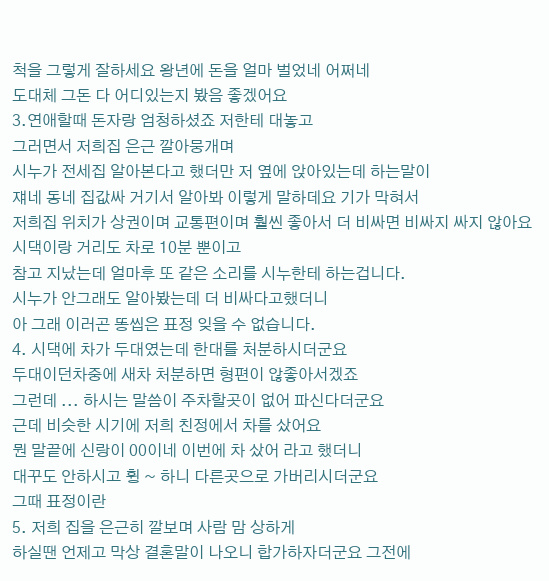척을 그렇게 잘하세요 왕년에 돈을 얼마 벌었네 어쩌네
도대체 그돈 다 어디있는지 봤음 좋겠어요
3.연애할때 돈자랑 엄청하셨죠 저한테 대놓고
그러면서 저희집 은근 깔아뭉개며
시누가 전세집 알아본다고 했더만 저 옆에 앉아있는데 하는말이
쟤네 동네 집값싸 거기서 알아봐 이렇게 말하데요 기가 막혀서
저희집 위치가 상권이며 교통편이며 훨씬 좋아서 더 비싸면 비싸지 싸지 않아요
시댁이랑 거리도 차로 10분 뿐이고
참고 지났는데 얼마후 또 같은 소리를 시누한테 하는겁니다.
시누가 안그래도 알아봤는데 더 비싸다고했더니
아 그래 이러곤 똥씹은 표정 잊을 수 없습니다.
4. 시댁에 차가 두대였는데 한대를 처분하시더군요
두대이던차중에 새차 처분하면 형편이 않좋아서겠죠
그런데 ... 하시는 말씀이 주차할곳이 없어 파신다더군요
근데 비슷한 시기에 저희 친정에서 차를 샀어요
뭔 말끝에 신랑이 00이네 이번에 차 샀어 라고 했더니
대꾸도 안하시고 휭 ~ 하니 다른곳으로 가버리시더군요
그때 표정이란
5. 저희 집을 은근히 깔보며 사람 맘 상하게
하실땐 언제고 막상 결혼말이 나오니 합가하자더군요 그전에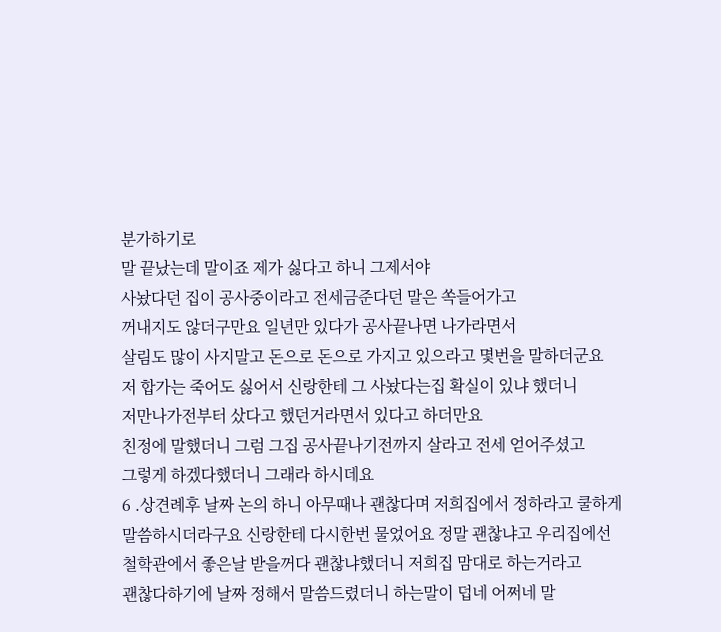분가하기로
말 끝났는데 말이죠 제가 싫다고 하니 그제서야
사놨다던 집이 공사중이라고 전세금준다던 말은 쏙들어가고
꺼내지도 않더구만요 일년만 있다가 공사끝나면 나가라면서
살림도 많이 사지말고 돈으로 돈으로 가지고 있으라고 몇번을 말하더군요
저 합가는 죽어도 싫어서 신랑한테 그 사놨다는집 확실이 있냐 했더니
저만나가전부터 샀다고 했던거라면서 있다고 하더만요
친정에 말했더니 그럼 그집 공사끝나기전까지 살라고 전세 얻어주셨고
그렇게 하겠다했더니 그래라 하시데요
6 .상견례후 날짜 논의 하니 아무때나 괜찮다며 저희집에서 정하라고 쿨하게
말씀하시더라구요 신랑한테 다시한번 물었어요 정말 괜찮냐고 우리집에선
철학관에서 좋은날 받을꺼다 괜찮냐했더니 저희집 맘대로 하는거라고
괜찮다하기에 날짜 정해서 말씀드렸더니 하는말이 덥네 어쩌네 말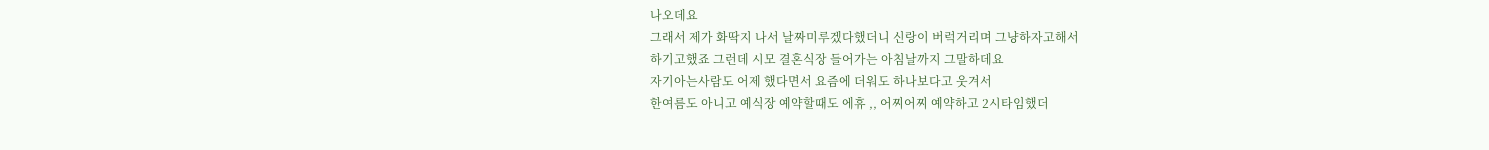나오데요
그래서 제가 화딱지 나서 날짜미루겠다했더니 신랑이 버럭거리며 그냥하자고해서
하기고했죠 그런데 시모 결혼식장 들어가는 아침날까지 그말하데요
자기아는사람도 어제 했다면서 요즘에 더워도 하나보다고 웃겨서
한여름도 아니고 예식장 예약할때도 에휴 ,, 어찌어찌 예약하고 2시타임했더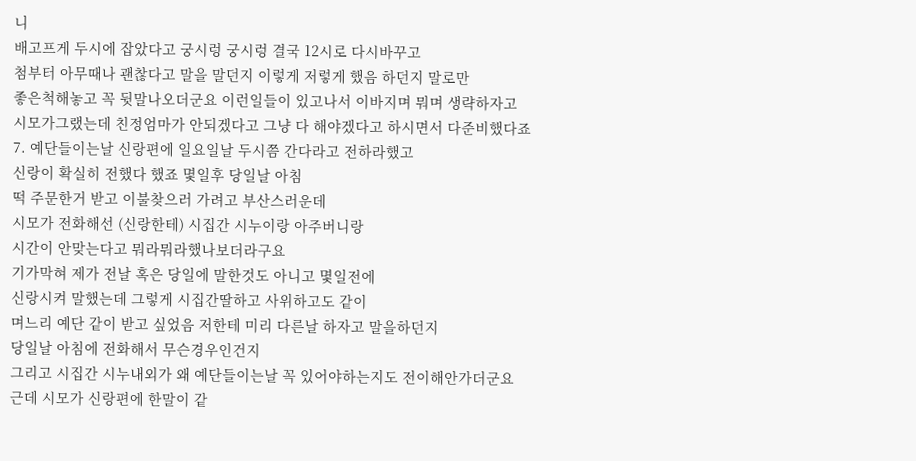니
배고프게 두시에 잡았다고 궁시렁 궁시렁 결국 12시로 다시바꾸고
첨부터 아무때나 괜찮다고 말을 말던지 이렇게 저렇게 했음 하던지 말로만
좋은척해놓고 꼭 뒷말나오더군요 이런일들이 있고나서 이바지며 뭐며 생략하자고
시모가그랬는데 친정엄마가 안되겠다고 그냥 다 해야겠다고 하시면서 다준비했다죠
7. 예단들이는날 신랑편에 일요일날 두시쯤 간다라고 전하라했고
신랑이 확실히 전했다 했죠 몇일후 당일날 아침
떡 주문한거 받고 이불찾으러 가려고 부산스러운데
시모가 전화해선 (신랑한테) 시집간 시누이랑 아주버니랑
시간이 안맞는다고 뭐라뭐라했나보더라구요
기가막혀 제가 전날 혹은 당일에 말한것도 아니고 몇일전에
신랑시켜 말했는데 그렇게 시집간딸하고 사위하고도 같이
며느리 예단 같이 받고 싶었음 저한테 미리 다른날 하자고 말을하던지
당일날 아침에 전화해서 무슨경우인건지
그리고 시집간 시누내외가 왜 예단들이는날 꼭 있어야하는지도 전이해안가더군요
근데 시모가 신랑편에 한말이 같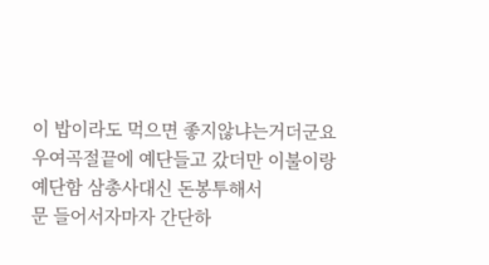이 밥이라도 먹으면 좋지않냐는거더군요
우여곡절끝에 예단들고 갔더만 이불이랑 예단함 삼총사대신 돈봉투해서
문 들어서자마자 간단하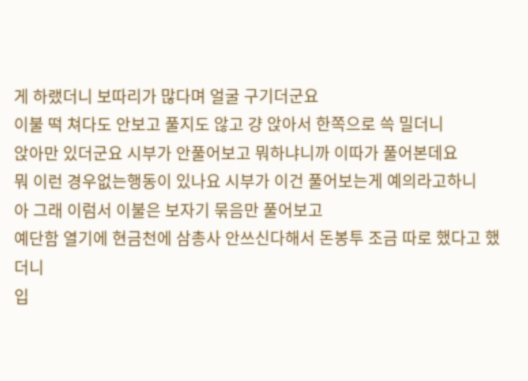게 하랬더니 보따리가 많다며 얼굴 구기더군요
이불 떡 쳐다도 안보고 풀지도 않고 걍 앉아서 한쪽으로 쓱 밀더니
앉아만 있더군요 시부가 안풀어보고 뭐하냐니까 이따가 풀어본데요
뭐 이런 경우없는행동이 있나요 시부가 이건 풀어보는게 예의라고하니
아 그래 이럼서 이불은 보자기 묶음만 풀어보고
예단함 열기에 현금천에 삼총사 안쓰신다해서 돈봉투 조금 따로 했다고 했더니
입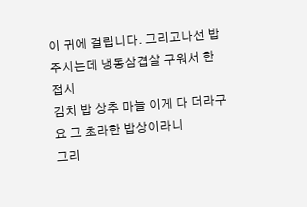이 귀에 걸립니다. 그리고나선 밥 주시는데 냉동삼겹살 구워서 한접시
김치 밥 상추 마늘 이게 다 더라구요 그 초라한 밥상이라니
그리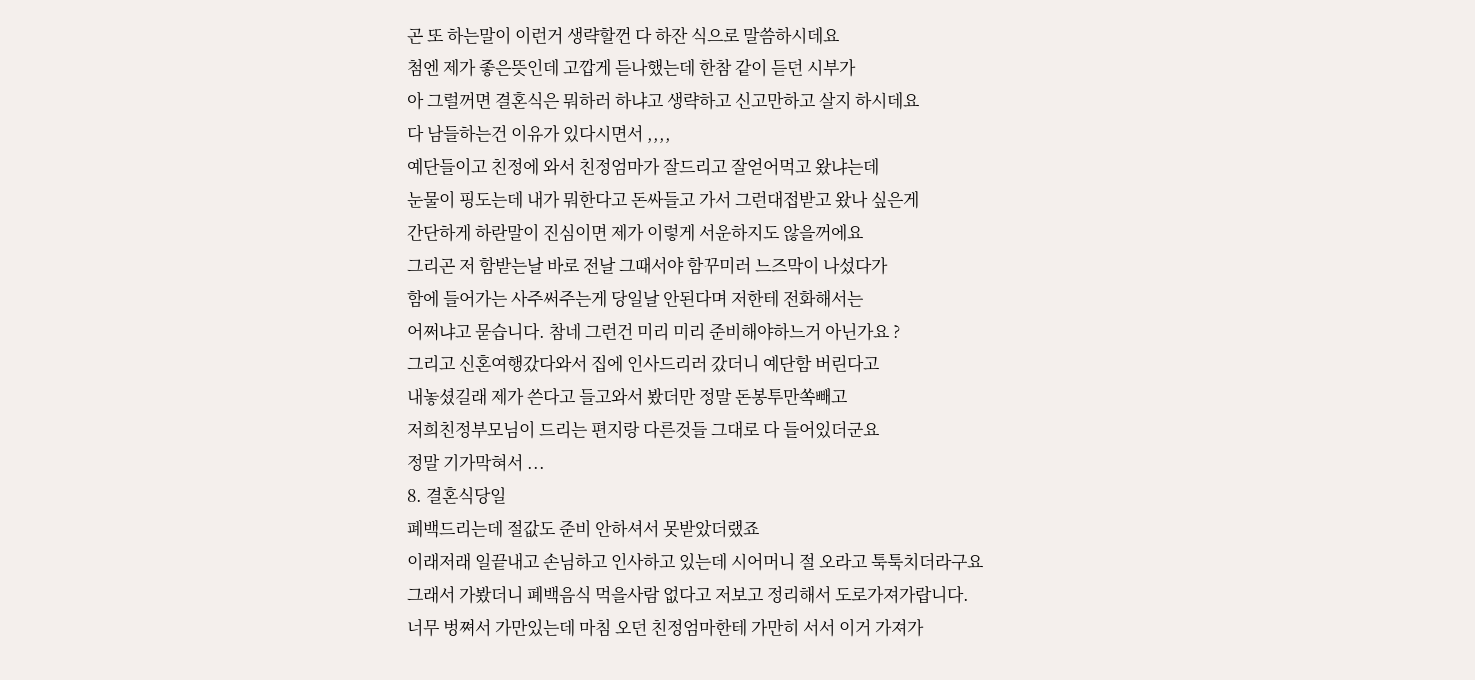곤 또 하는말이 이런거 생략할껀 다 하잔 식으로 말씀하시데요
첨엔 제가 좋은뜻인데 고깝게 듣나했는데 한참 같이 듣던 시부가
아 그럴꺼면 결혼식은 뭐하러 하냐고 생략하고 신고만하고 살지 하시데요
다 남들하는건 이유가 있다시면서 ,,,,
예단들이고 친정에 와서 친정엄마가 잘드리고 잘얻어먹고 왔냐는데
눈물이 핑도는데 내가 뭐한다고 돈싸들고 가서 그런대접받고 왔나 싶은게
간단하게 하란말이 진심이면 제가 이렇게 서운하지도 않을꺼에요
그리곤 저 함받는날 바로 전날 그때서야 함꾸미러 느즈막이 나섰다가
함에 들어가는 사주써주는게 당일날 안된다며 저한테 전화해서는
어쩌냐고 묻습니다. 참네 그런건 미리 미리 준비해야하느거 아닌가요 ?
그리고 신혼여행갔다와서 집에 인사드리러 갔더니 예단함 버린다고
내놓셨길래 제가 쓴다고 들고와서 봤더만 정말 돈봉투만쏙빼고
저희친정부모님이 드리는 편지랑 다른것들 그대로 다 들어있더군요
정말 기가막혀서 ...
8. 결혼식당일
폐백드리는데 절값도 준비 안하셔서 못받았더랬죠
이래저래 일끝내고 손님하고 인사하고 있는데 시어머니 절 오라고 툭툭치더라구요
그래서 가봤더니 폐백음식 먹을사람 없다고 저보고 정리해서 도로가져가랍니다.
너무 벙쪄서 가만있는데 마침 오던 친정엄마한테 가만히 서서 이거 가져가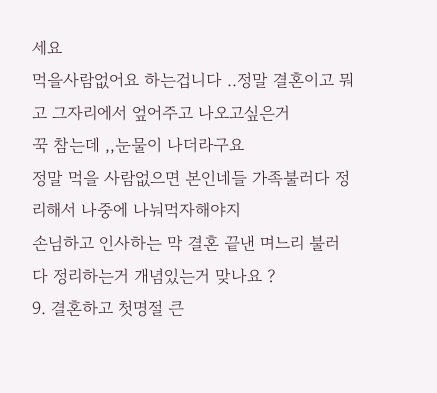세요
먹을사람없어요 하는겁니다 ..정말 결혼이고 뭐고 그자리에서 엎어주고 나오고싶은거
꾹 참는데 ,,눈물이 나더라구요
정말 먹을 사람없으면 본인네들 가족불러다 정리해서 나중에 나눠먹자해야지
손님하고 인사하는 막 결혼 끝낸 며느리 불러다 정리하는거 개념있는거 맞나요 ?
9. 결혼하고 첫명절 큰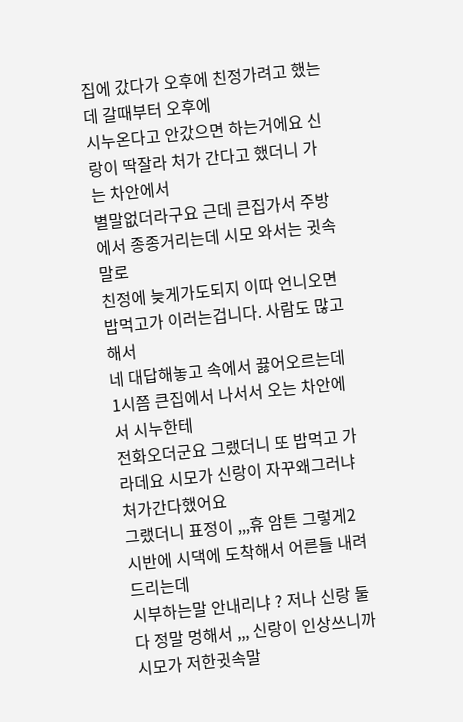집에 갔다가 오후에 친정가려고 했는데 갈때부터 오후에
시누온다고 안갔으면 하는거에요 신랑이 딱잘라 처가 간다고 했더니 가는 차안에서
별말없더라구요 근데 큰집가서 주방에서 종종거리는데 시모 와서는 귓속말로
친정에 늦게가도되지 이따 언니오면 밥먹고가 이러는겁니다. 사람도 많고해서
네 대답해놓고 속에서 끓어오르는데 1시쯤 큰집에서 나서서 오는 차안에서 시누한테
전화오더군요 그랬더니 또 밥먹고 가라데요 시모가 신랑이 자꾸왜그러냐 처가간다했어요
그랬더니 표정이 ,,,휴 암튼 그렇게2시반에 시댁에 도착해서 어른들 내려드리는데
시부하는말 안내리냐 ? 저나 신랑 둘다 정말 멍해서 ,,, 신랑이 인상쓰니까
시모가 저한귓속말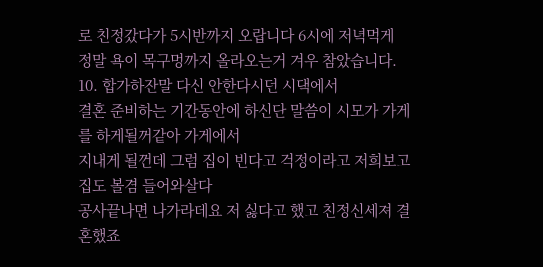로 친정갔다가 5시반까지 오랍니다 6시에 저녁먹게
정말 욕이 목구멍까지 올라오는거 겨우 참았습니다.
10. 합가하잔말 다신 안한다시던 시댁에서
결혼 준비하는 기간동안에 하신단 말씀이 시모가 가게를 하게될꺼같아 가게에서
지내게 될껀데 그럼 집이 빈다고 걱정이라고 저희보고 집도 볼겸 들어와살다
공사끝나면 나가라데요 저 싫다고 했고 친정신세져 결혼했죠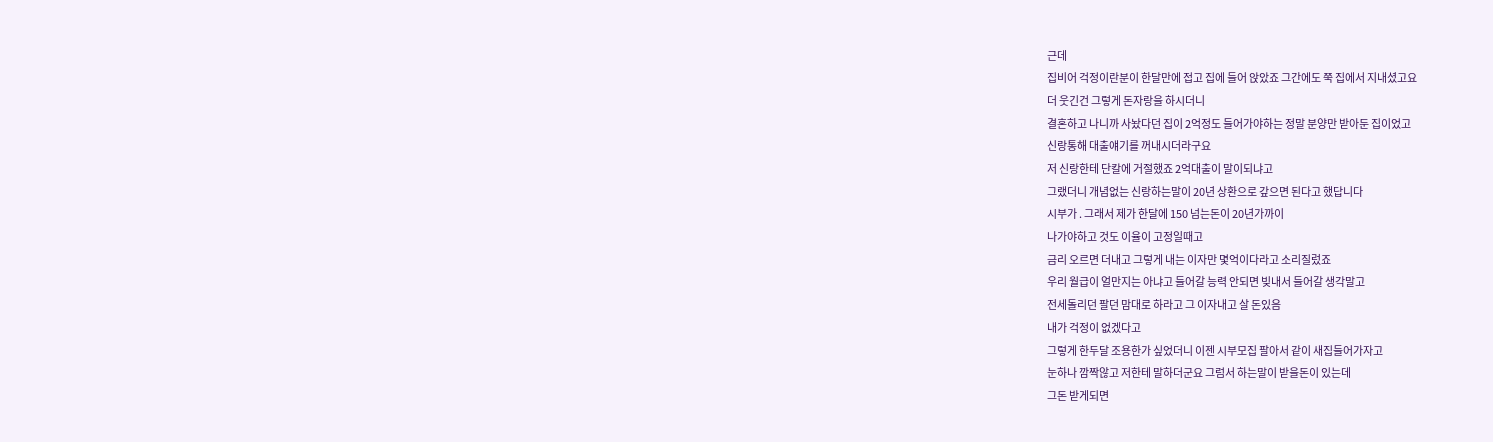근데
집비어 걱정이란분이 한달만에 접고 집에 들어 앉았죠 그간에도 쭉 집에서 지내셨고요
더 웃긴건 그렇게 돈자랑을 하시더니
결혼하고 나니까 사놨다던 집이 2억정도 들어가야하는 정말 분양만 받아둔 집이었고
신랑통해 대출얘기를 꺼내시더라구요
저 신랑한테 단칼에 거절했죠 2억대출이 말이되냐고
그랬더니 개념없는 신랑하는말이 20년 상환으로 갚으면 된다고 했답니다
시부가 . 그래서 제가 한달에 150 넘는돈이 20년가까이
나가야하고 것도 이율이 고정일때고
금리 오르면 더내고 그렇게 내는 이자만 몇억이다라고 소리질렀죠
우리 월급이 얼만지는 아냐고 들어갈 능력 안되면 빚내서 들어갈 생각말고
전세돌리던 팔던 맘대로 하라고 그 이자내고 살 돈있음
내가 걱정이 없겠다고
그렇게 한두달 조용한가 싶었더니 이젠 시부모집 팔아서 같이 새집들어가자고
눈하나 깜짝않고 저한테 말하더군요 그럼서 하는말이 받을돈이 있는데
그돈 받게되면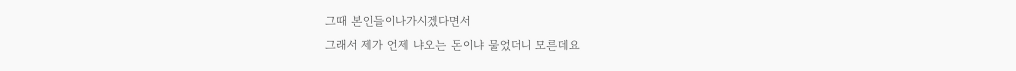그때 본인들이나가시겠다면서
그래서 제가 언제 냐오는 돈이냐 물었더니 모른데요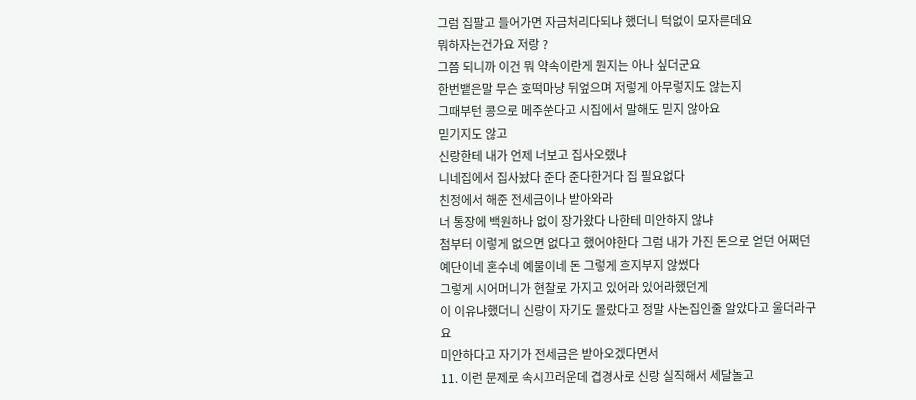그럼 집팔고 들어가면 자금처리다되냐 했더니 턱없이 모자른데요
뭐하자는건가요 저랑 ?
그쯤 되니까 이건 뭐 약속이란게 뭔지는 아나 싶더군요
한번뱉은말 무슨 호떡마냥 뒤엎으며 저렇게 아무렇지도 않는지
그때부턴 콩으로 메주쑨다고 시집에서 말해도 믿지 않아요
믿기지도 않고
신랑한테 내가 언제 너보고 집사오랬냐
니네집에서 집사놨다 준다 준다한거다 집 필요없다
친정에서 해준 전세금이나 받아와라
너 통장에 백원하나 없이 장가왔다 나한테 미안하지 않냐
첨부터 이렇게 없으면 없다고 했어야한다 그럼 내가 가진 돈으로 얻던 어쩌던
예단이네 혼수네 예물이네 돈 그렇게 흐지부지 않썼다
그렇게 시어머니가 현찰로 가지고 있어라 있어라했던게
이 이유냐했더니 신랑이 자기도 몰랐다고 정말 사논집인줄 알았다고 울더라구요
미안하다고 자기가 전세금은 받아오겠다면서
11. 이런 문제로 속시끄러운데 겹경사로 신랑 실직해서 세달놀고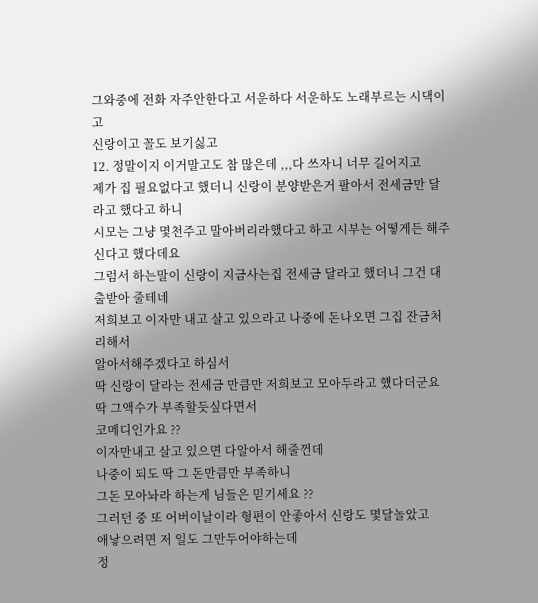그와중에 전화 자주안한다고 서운하다 서운하도 노래부르는 시댁이고
신랑이고 꼴도 보기싫고
12. 정말이지 이거말고도 참 많은데 ,,,다 쓰자니 너무 길어지고
제가 집 필요없다고 했더니 신랑이 분양받은거 팔아서 전세금만 달라고 했다고 하니
시모는 그냥 몇천주고 말아버리라했다고 하고 시부는 어떻게든 해주신다고 했다데요
그럼서 하는말이 신랑이 지금사는집 전세금 달라고 했더니 그건 대출받아 줄테네
저희보고 이자만 내고 살고 있으라고 나중에 돈나오면 그집 잔금처리해서
알아서해주겠다고 하심서
딱 신랑이 달라는 전세금 만큼만 저희보고 모아두라고 헀다더군요
딱 그액수가 부족할듯싶다면서
코메디인가요 ??
이자만내고 살고 있으면 다알아서 해줄껀데
나중이 되도 딱 그 돈만큼만 부족하니
그돈 모아놔라 하는게 님들은 믿기세요 ??
그러던 중 또 어버이날이라 형편이 안좋아서 신랑도 몇달놀았고
애낳으려면 저 일도 그만두어야하는데
정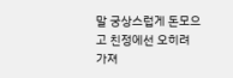말 궁상스럽게 돈모으고 친정에선 오히려
가져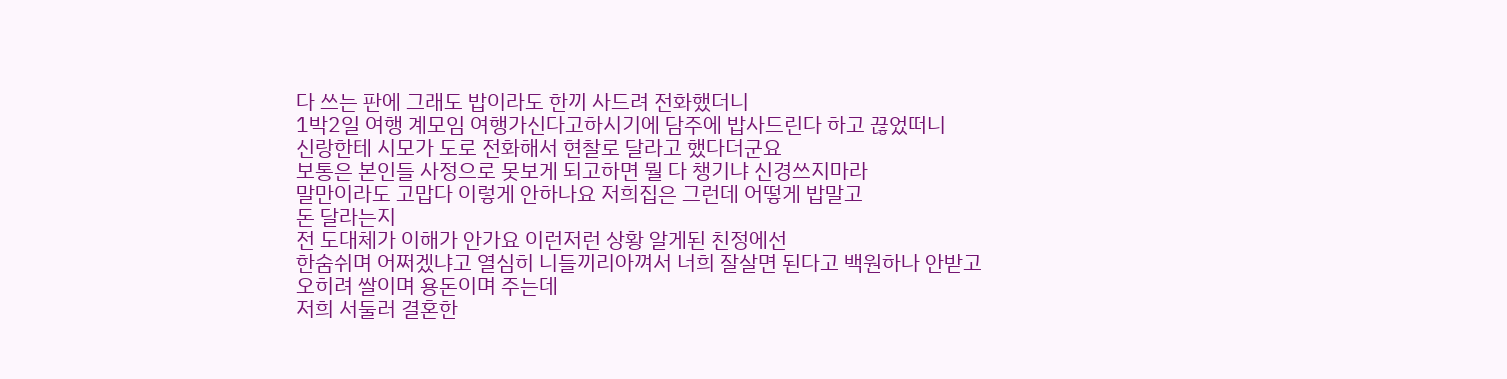다 쓰는 판에 그래도 밥이라도 한끼 사드려 전화했더니
1박2일 여행 계모임 여행가신다고하시기에 담주에 밥사드린다 하고 끊었떠니
신랑한테 시모가 도로 전화해서 현찰로 달라고 했다더군요
보통은 본인들 사정으로 못보게 되고하면 뭘 다 챙기냐 신경쓰지마라
말만이라도 고맙다 이렇게 안하나요 저희집은 그런데 어떻게 밥말고
돈 달라는지
전 도대체가 이해가 안가요 이런저런 상황 알게된 친정에선
한숨쉬며 어쩌겠냐고 열심히 니들끼리아껴서 너희 잘살면 된다고 백원하나 안받고
오히려 쌀이며 용돈이며 주는데
저희 서둘러 결혼한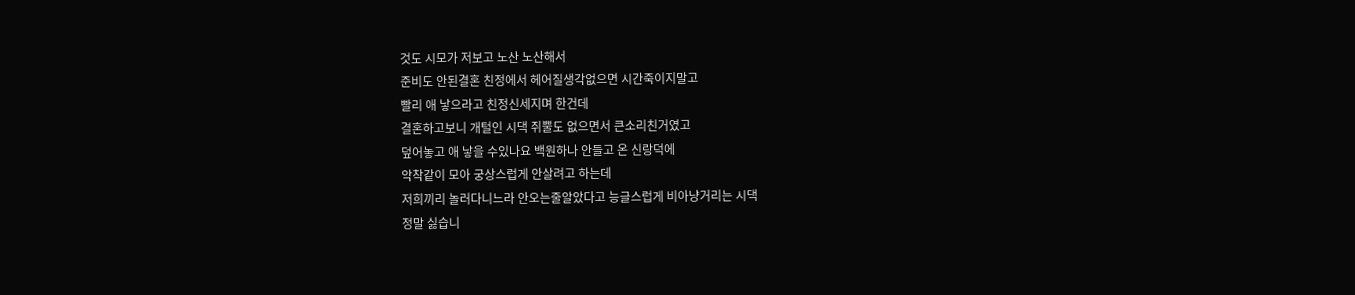것도 시모가 저보고 노산 노산해서
준비도 안된결혼 친정에서 헤어질생각없으면 시간죽이지말고
빨리 애 낳으라고 친정신세지며 한건데
결혼하고보니 개털인 시댁 쥐뿔도 없으면서 큰소리친거였고
덮어놓고 애 낳을 수있나요 백원하나 안들고 온 신랑덕에
악착같이 모아 궁상스럽게 안살려고 하는데
저희끼리 놀러다니느라 안오는줄알았다고 능글스럽게 비아냥거리는 시댁
정말 싫습니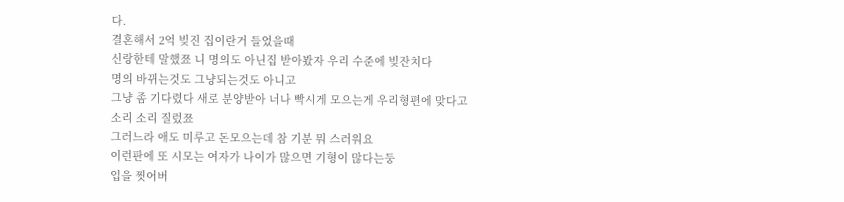다.
결혼해서 2억 빚진 집이란거 들었을때
신랑한테 말했쬬 니 명의도 아닌집 받아봤자 우리 수준에 빚잔치다
명의 바뀌는것도 그냥되는것도 아니고
그냥 좀 기다렸다 새로 분양받아 너나 빡시게 모으는게 우리형편에 맞다고
소리 소리 질렀쬬
그러느라 애도 미루고 돈모으는데 참 기분 뭐 스러워요
이런판에 또 시모는 여자가 나이가 많으면 기형이 많다는둥
입을 찟어버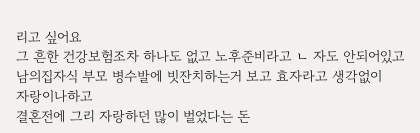리고 싶어요
그 흔한 건강보험조차 하나도 없고 노후준비라고 ㄴ 자도 안되어있고
남의집자식 부모 병수발에 빗잔치하는거 보고 효자라고 생각없이
자랑이나하고
결혼전에 그리 자랑하던 많이 벌었다는 돈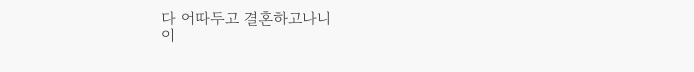다 어따두고 결혼하고나니
이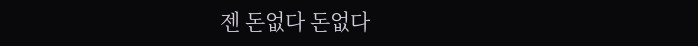젠 돈없다 돈없다